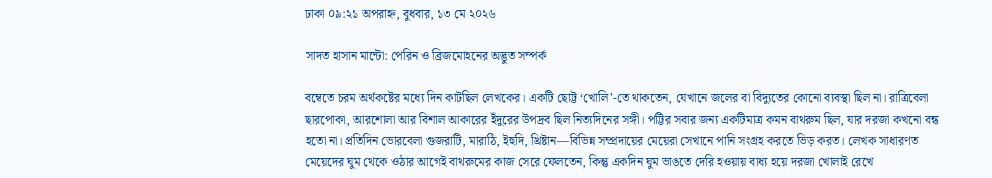ঢাকা ০৯:২১ অপরাহ্ন, বুধবার, ১৩ মে ২০২৬

সাদত হাসান মান্টো: পেরিন ও ব্রিজমোহনের অদ্ভুত সম্পর্ক

বম্বেতে চরম অর্থকষ্টের মধ্যে দিন কাটছিল লেখকের। একটি ছোট্ট ‘খোলি’-তে থাকতেন, যেখানে জলের বা বিদ্যুতের কোনো ব্যবস্থা ছিল না। রাত্রিবেলা ছারপোকা, আরশোলা আর বিশাল আকারের ইঁদুরের উপদ্রব ছিল নিত্যদিনের সঙ্গী। পট্টির সবার জন্য একটিমাত্র কমন বাথরুম ছিল, যার দরজা কখনো বন্ধ হতো না। প্রতিদিন ভোরবেলা গুজরাটি, মারাঠি, ইহুদি, খ্রিষ্টান—বিভিন্ন সম্প্রদায়ের মেয়েরা সেখানে পানি সংগ্রহ করতে ভিড় করত। লেখক সাধারণত মেয়েদের ঘুম থেকে ওঠার আগেই বাথরুমের কাজ সেরে ফেলতেন, কিন্তু একদিন ঘুম ভাঙতে দেরি হওয়ায় বাধ্য হয়ে দরজা খোলাই রেখে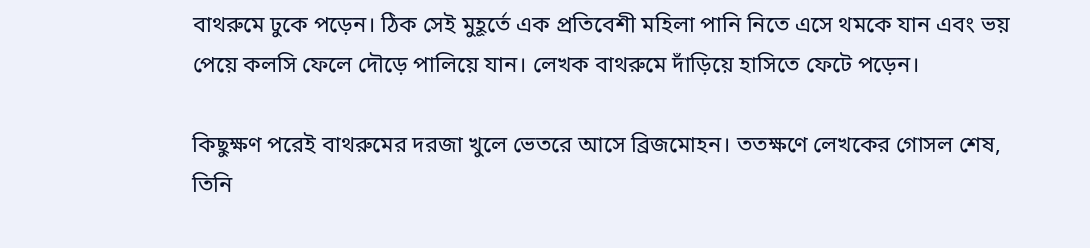বাথরুমে ঢুকে পড়েন। ঠিক সেই মুহূর্তে এক প্রতিবেশী মহিলা পানি নিতে এসে থমকে যান এবং ভয় পেয়ে কলসি ফেলে দৌড়ে পালিয়ে যান। লেখক বাথরুমে দাঁড়িয়ে হাসিতে ফেটে পড়েন।

কিছুক্ষণ পরেই বাথরুমের দরজা খুলে ভেতরে আসে ব্রিজমোহন। ততক্ষণে লেখকের গোসল শেষ, তিনি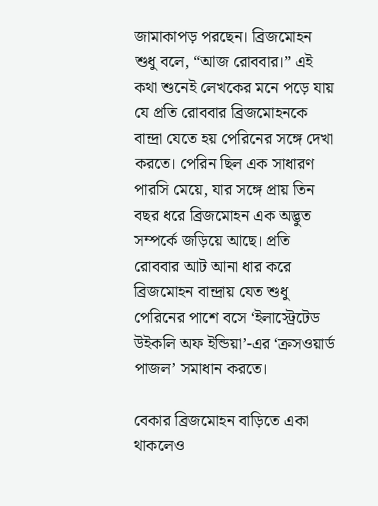জামাকাপড় পরছেন। ব্রিজমোহন শুধু বলে, “আজ রোববার।” এই কথা শুনেই লেখকের মনে পড়ে যায় যে প্রতি রোববার ব্রিজমোহনকে বান্দ্রা যেতে হয় পেরিনের সঙ্গে দেখা করতে। পেরিন ছিল এক সাধারণ পারসি মেয়ে, যার সঙ্গে প্রায় তিন বছর ধরে ব্রিজমোহন এক অদ্ভুত সম্পর্কে জড়িয়ে আছে। প্রতি রোববার আট আনা ধার করে ব্রিজমোহন বান্দ্রায় যেত শুধু পেরিনের পাশে বসে ‘ইলাস্ট্রেটেড উইকলি অফ ইন্ডিয়া’-এর ‘ক্রসওয়ার্ড পাজল’ সমাধান করতে।

বেকার ব্রিজমোহন বাড়িতে একা থাকলেও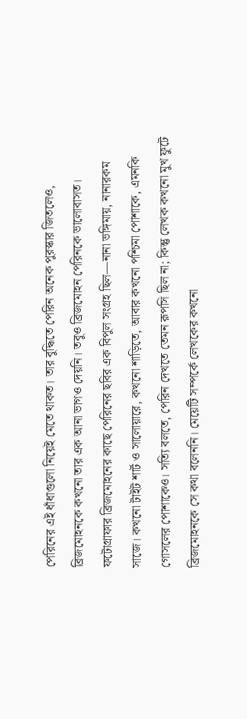পেরিনের এই ধাঁধাগুলো নিয়েই মেতে থাকত। তার বুদ্ধিতে পেরিন অনেক পুরস্কার জিতলেও, ব্রিজমোহনকে কখনো তার এক আনা ভাগও দেয়নি। তবুও ব্রিজমোহন পেরিনকে ভালোবাসত। ফটোগ্রাফার ব্রিজমোহনের কাছে পেরিনের ছবির এক বিপুল সংগ্রহ ছিল—নানা ভঙ্গিমায়, নানারকম সাজে। কখনো টাইট শার্ট ও সালোয়ারে, কখনো শাড়িতে, আবার কখনো পশ্চিমা পোশাকে, এমনকি গোসলের পোশাকেও। সত্যি বলতে, পেরিন দেখতে তেমন রূপসি ছিল না; কিন্তু লেখক কখনো মুখ ফুটে ব্রিজমোহনকে সে কথা বলেননি। মেয়েটি সম্পর্কে লেখকের কখনো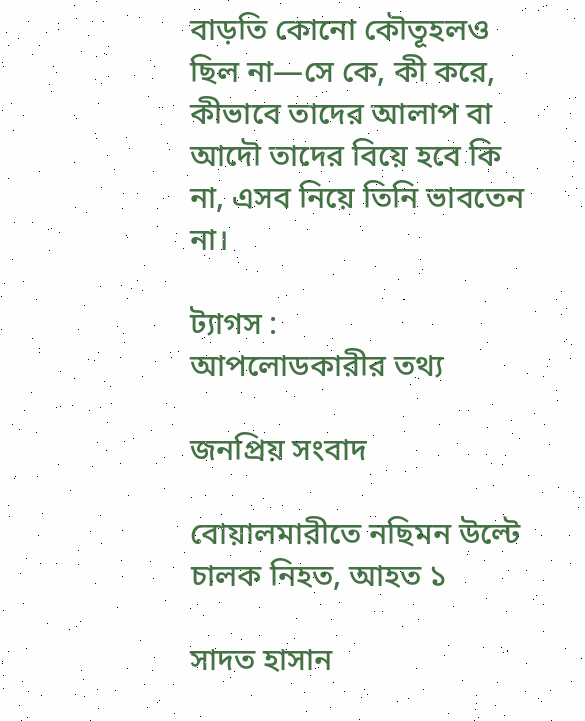বাড়তি কোনো কৌতূহলও ছিল না—সে কে, কী করে, কীভাবে তাদের আলাপ বা আদৌ তাদের বিয়ে হবে কি না, এসব নিয়ে তিনি ভাবতেন না।

ট্যাগস :
আপলোডকারীর তথ্য

জনপ্রিয় সংবাদ

বোয়ালমারীতে নছিমন উল্টে চালক নিহত, আহত ১

সাদত হাসান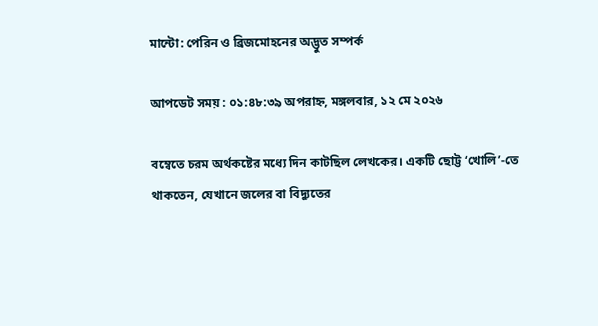মান্টো: পেরিন ও ব্রিজমোহনের অদ্ভুত সম্পর্ক

আপডেট সময় : ০১:৪৮:৩৯ অপরাহ্ন, মঙ্গলবার, ১২ মে ২০২৬

বম্বেতে চরম অর্থকষ্টের মধ্যে দিন কাটছিল লেখকের। একটি ছোট্ট ‘খোলি’-তে থাকতেন, যেখানে জলের বা বিদ্যুতের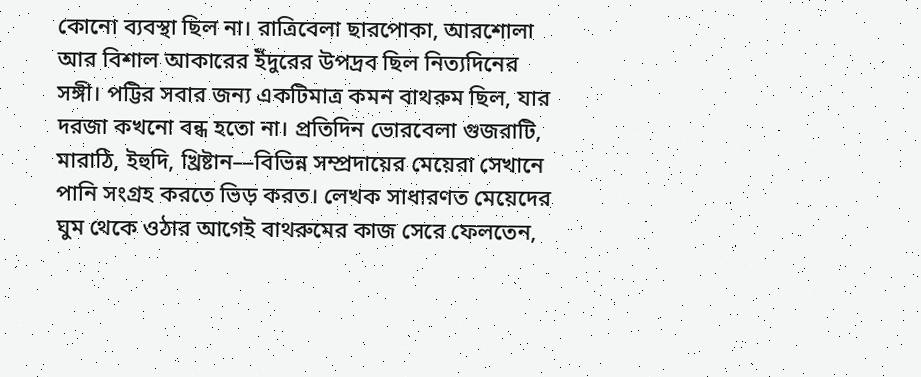কোনো ব্যবস্থা ছিল না। রাত্রিবেলা ছারপোকা, আরশোলা আর বিশাল আকারের ইঁদুরের উপদ্রব ছিল নিত্যদিনের সঙ্গী। পট্টির সবার জন্য একটিমাত্র কমন বাথরুম ছিল, যার দরজা কখনো বন্ধ হতো না। প্রতিদিন ভোরবেলা গুজরাটি, মারাঠি, ইহুদি, খ্রিষ্টান—বিভিন্ন সম্প্রদায়ের মেয়েরা সেখানে পানি সংগ্রহ করতে ভিড় করত। লেখক সাধারণত মেয়েদের ঘুম থেকে ওঠার আগেই বাথরুমের কাজ সেরে ফেলতেন,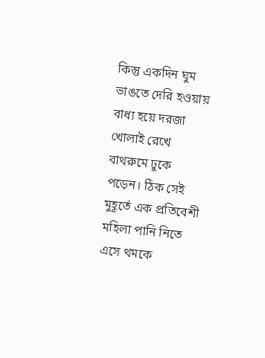কিন্তু একদিন ঘুম ভাঙতে দেরি হওয়ায় বাধ্য হয়ে দরজা খোলাই রেখে বাথরুমে ঢুকে পড়েন। ঠিক সেই মুহূর্তে এক প্রতিবেশী মহিলা পানি নিতে এসে থমকে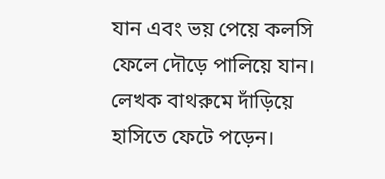যান এবং ভয় পেয়ে কলসি ফেলে দৌড়ে পালিয়ে যান। লেখক বাথরুমে দাঁড়িয়ে হাসিতে ফেটে পড়েন।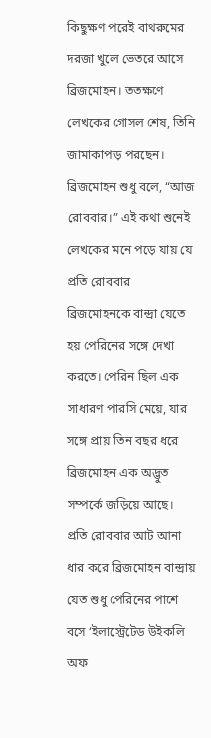কিছুক্ষণ পরেই বাথরুমের দরজা খুলে ভেতরে আসে ব্রিজমোহন। ততক্ষণে লেখকের গোসল শেষ, তিনি জামাকাপড় পরছেন। ব্রিজমোহন শুধু বলে, “আজ রোববার।” এই কথা শুনেই লেখকের মনে পড়ে যায় যে প্রতি রোববার ব্রিজমোহনকে বান্দ্রা যেতে হয় পেরিনের সঙ্গে দেখা করতে। পেরিন ছিল এক সাধারণ পারসি মেয়ে, যার সঙ্গে প্রায় তিন বছর ধরে ব্রিজমোহন এক অদ্ভুত সম্পর্কে জড়িয়ে আছে। প্রতি রোববার আট আনা ধার করে ব্রিজমোহন বান্দ্রায় যেত শুধু পেরিনের পাশে বসে ‘ইলাস্ট্রেটেড উইকলি অফ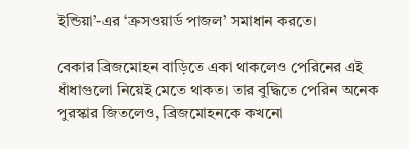ইন্ডিয়া’-এর ‘ক্রসওয়ার্ড পাজল’ সমাধান করতে।

বেকার ব্রিজমোহন বাড়িতে একা থাকলেও পেরিনের এই ধাঁধাগুলো নিয়েই মেতে থাকত। তার বুদ্ধিতে পেরিন অনেক পুরস্কার জিতলেও, ব্রিজমোহনকে কখনো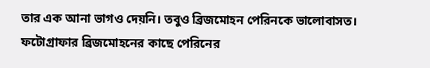তার এক আনা ভাগও দেয়নি। তবুও ব্রিজমোহন পেরিনকে ভালোবাসত। ফটোগ্রাফার ব্রিজমোহনের কাছে পেরিনের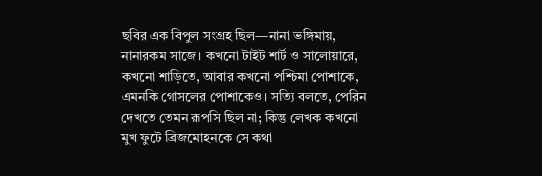ছবির এক বিপুল সংগ্রহ ছিল—নানা ভঙ্গিমায়, নানারকম সাজে। কখনো টাইট শার্ট ও সালোয়ারে, কখনো শাড়িতে, আবার কখনো পশ্চিমা পোশাকে, এমনকি গোসলের পোশাকেও। সত্যি বলতে, পেরিন দেখতে তেমন রূপসি ছিল না; কিন্তু লেখক কখনো মুখ ফুটে ব্রিজমোহনকে সে কথা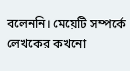বলেননি। মেয়েটি সম্পর্কে লেখকের কখনো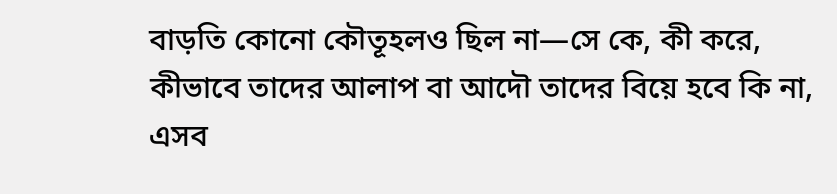বাড়তি কোনো কৌতূহলও ছিল না—সে কে, কী করে, কীভাবে তাদের আলাপ বা আদৌ তাদের বিয়ে হবে কি না, এসব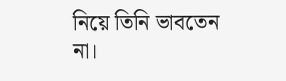নিয়ে তিনি ভাবতেন না।